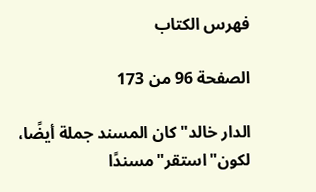فهرس الكتاب

الصفحة 96 من 173

الدار خالد"كان المسند جملة أيضًا، لكون"استقر"مسندًا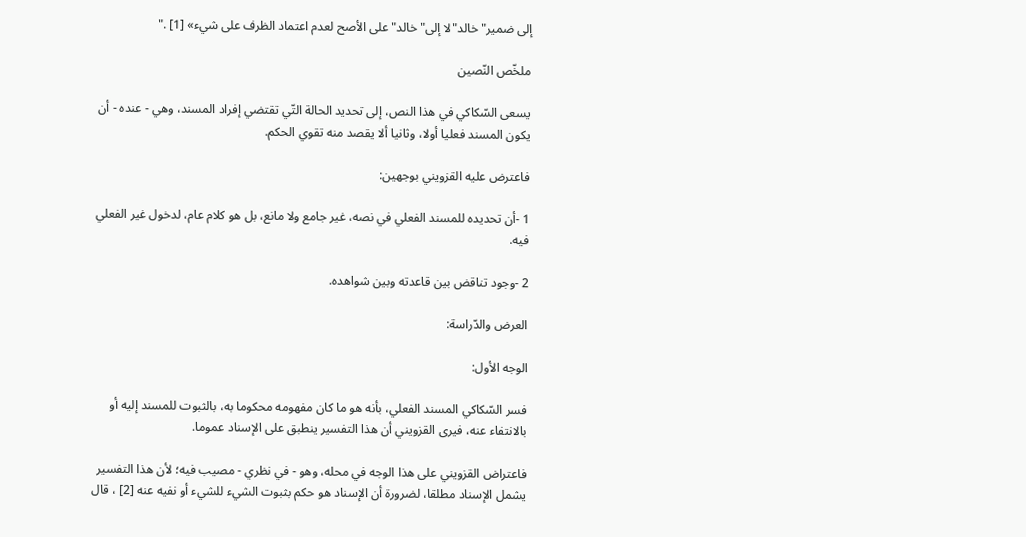إلى ضمير"خالد"لا إلى"خالد"على الأصح لعدم اعتماد الظرف على شيء» [1] ."

ملخّص النّصين

يسعى السّكاكي في هذا النص، إلى تحديد الحالة التّي تقتضي إفراد المسند، وهي - عنده - أن يكون المسند فعليا أولا، وثانيا ألا يقصد منه تقوي الحكم.

فاعترض عليه القزويني بوجهين:

1 -أن تحديده للمسند الفعلي في نصه، غير جامع ولا مانع، بل هو كلام عام، لدخول غير الفعلي فيه.

2 -وجود تناقض بين قاعدته وبين شواهده.

العرض والدّراسة:

الوجه الأول:

فسر السّكاكي المسند الفعلي، بأنه هو ما كان مفهومه محكوما به، بالثبوت للمسند إليه أو بالانتفاء عنه، فيرى القزويني أن هذا التفسير ينطبق على الإسناد عموما.

فاعتراض القزويني على هذا الوجه في محله، وهو - في نظري - مصيب فيه؛ لأن هذا التفسير يشمل الإسناد مطلقا، لضرورة أن الإسناد هو حكم بثبوت الشيء للشيء أو نفيه عنه [2] ، قال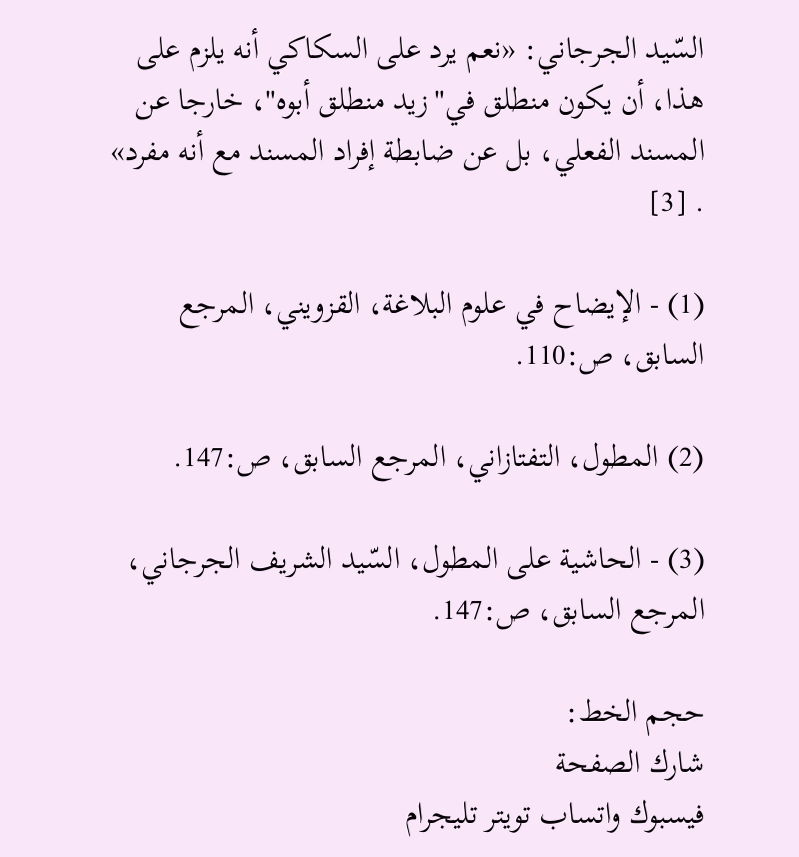السّيد الجرجاني: «نعم يرد على السكاكي أنه يلزم على هذا، أن يكون منطلق في"زيد منطلق أبوه"، خارجا عن المسند الفعلي، بل عن ضابطة إفراد المسند مع أنه مفرد» . [3]

(1) - الإيضاح في علوم البلاغة، القزويني، المرجع السابق، ص:110.

(2) المطول، التفتازاني، المرجع السابق، ص:147.

(3) - الحاشية على المطول، السّيد الشريف الجرجاني، المرجع السابق، ص:147.

حجم الخط:
شارك الصفحة
فيسبوك واتساب تويتر تليجرام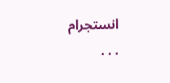انستجرام
. . .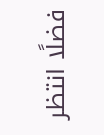فضلًا انتظر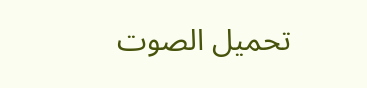تحميل الصوت